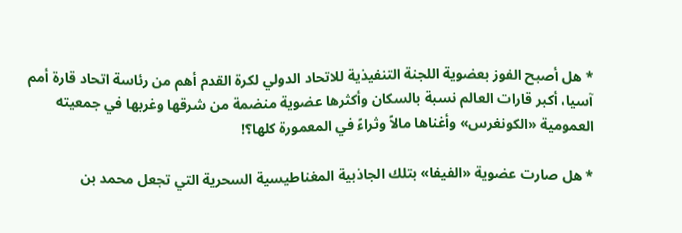* هل أصبح الفوز بعضوية اللجنة التنفيذية للاتحاد الدولي لكرة القدم أهم من رئاسة اتحاد قارة أمم آسيا، أكبر قارات العالم نسبة بالسكان وأكثرها عضوية منضمة من شرقها وغربها في جمعيته العمومية «الكونغرس» وأغناها مالاً وثراءً في المعمورة كلها؟!

* هل صارت عضوية «الفيفا» بتلك الجاذبية المغناطيسية السحرية التي تجعل محمد بن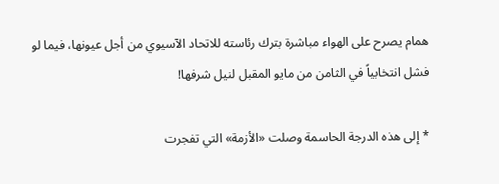همام يصرح على الهواء مباشرة بترك رئاسته للاتحاد الآسيوي من أجل عيونها، فيما لو فشل انتخابياً في الثامن من مايو المقبل لنيل شرفها!

* إلى هذه الدرجة الحاسمة وصلت «الأزمة» التي تفجرت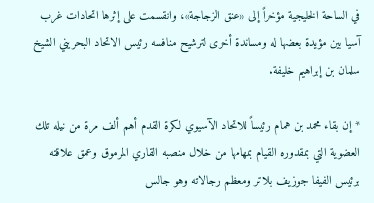في الساحة الخليجية مؤخراً إلى «عنق الزجاجة»، وانقسمت على إثرها اتحادات غرب آسيا بين مؤيدة بعضها له ومساندة أخرى لترشيح منافسه رئيس الاتحاد البحريني الشيخ سلمان بن إبراهيم خليفة.

* إن بقاء محمد بن همام رئيساً للاتحاد الآسيوي لكرة القدم أهم ألف مرة من نيله تلك العضوية التي بمقدوره القيام بمهامها من خلال منصبه القاري المرموق وعمق علاقته برئيس الفيفا جوزيف بلاتر ومعظم رجالاته وهو جالس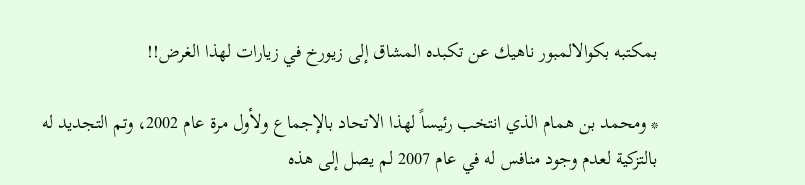بمكتبه بكوالالمبور ناهيك عن تكبده المشاق إلى زيورخ في زيارات لهذا الغرض!!

* ومحمد بن همام الذي انتخب رئيساً لهذا الاتحاد بالإجماع ولأول مرة عام 2002، وتم التجديد له بالتزكية لعدم وجود منافس له في عام 2007 لم يصل إلى هذه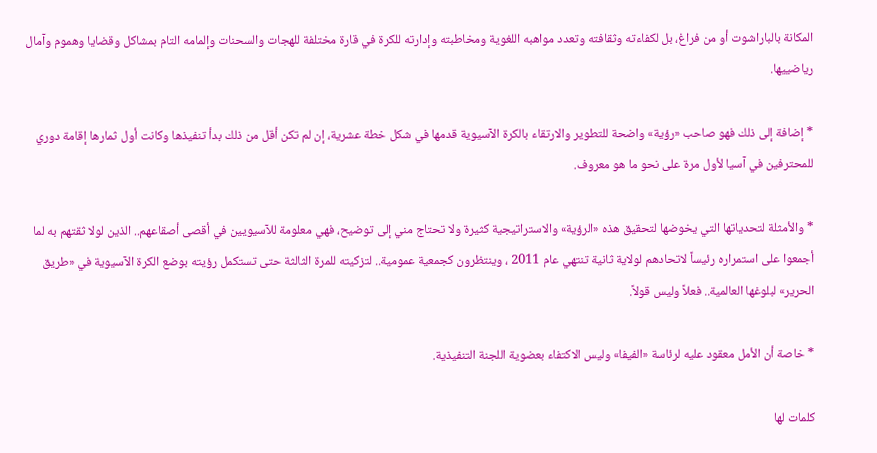المكانة بالباراشوت أو من فراغ، بل لكفاءته وثقافته وتعدد مواهبه اللغوية ومخاطبته وإدارته للكرة في قارة مختلفة للهجات والسحنات وإلمامه التام بمشاكل وقضايا وهموم وآمال رياضييها.

* إضافة إلى ذلك فهو صاحب «رؤية» واضحة للتطوير والارتقاء بالكرة الآسيوية قدمها في شكل خطة عشرية، إن لم تكن أقل من ذلك بدأ تنفيذها وكانت أول ثمارها إقامة دوري للمحترفين في آسيا لأول مرة على نحو ما هو معروف.

* والأمثلة لتحدياتها التي يخوضها لتحقيق هذه «الرؤية» والاستراتيجية كثيرة ولا تحتاج مني إلى توضيح، فهي معلومة للآسيويين في أقصى أصقاعهم.. الذين لولا ثقتهم به لما أجمعوا على استمراره رئيساً لاتحادهم لولاية ثانية تنتهي عام 2011 ، وينتظرون كجمعية عمومية.. لتزكيته للمرة الثالثة حتى تستكمل رؤيته بوضع الكرة الآسيوية في «طريق الحرير» لبلوغها العالمية.. فعلاً وليس قولاً.

* خاصة أن الأمل معقود عليه لرئاسة «الفيفا» وليس الاكتفاء بعضوية اللجنة التنفيذية.

كلمات لها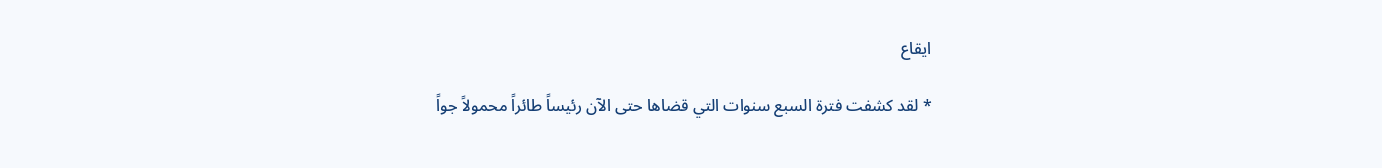ايقاع

* لقد كشفت فترة السبع سنوات التي قضاها حتى الآن رئيساً طائراً محمولاً جواً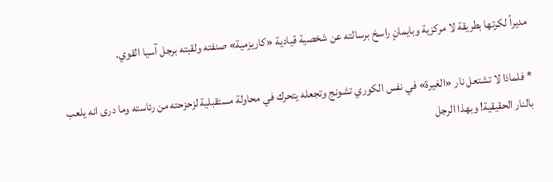مديراً لكرتها بطريقة لا مركزية وبايمانٍ راسخ برسالته عن شخصية قيادية «كاريزمية» صنفته ولقبته برجل آسيا القوي.

* فلماذا لا تشتعل نار «الغيرة» في نفس الكوري تشونج وتجعله يتحرك في محاولة مستقبلية لزحزحته من رئاسته وما درى انه يلعب بالنار الحقيقية! وبهذا الرجل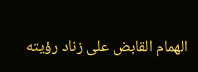الهمام القابض على زناد رؤيته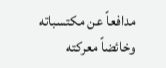مدافعاً عن مكتسباته وخائضاً معركته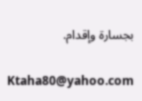بجسارة وإقدام.

Ktaha80@yahoo.com